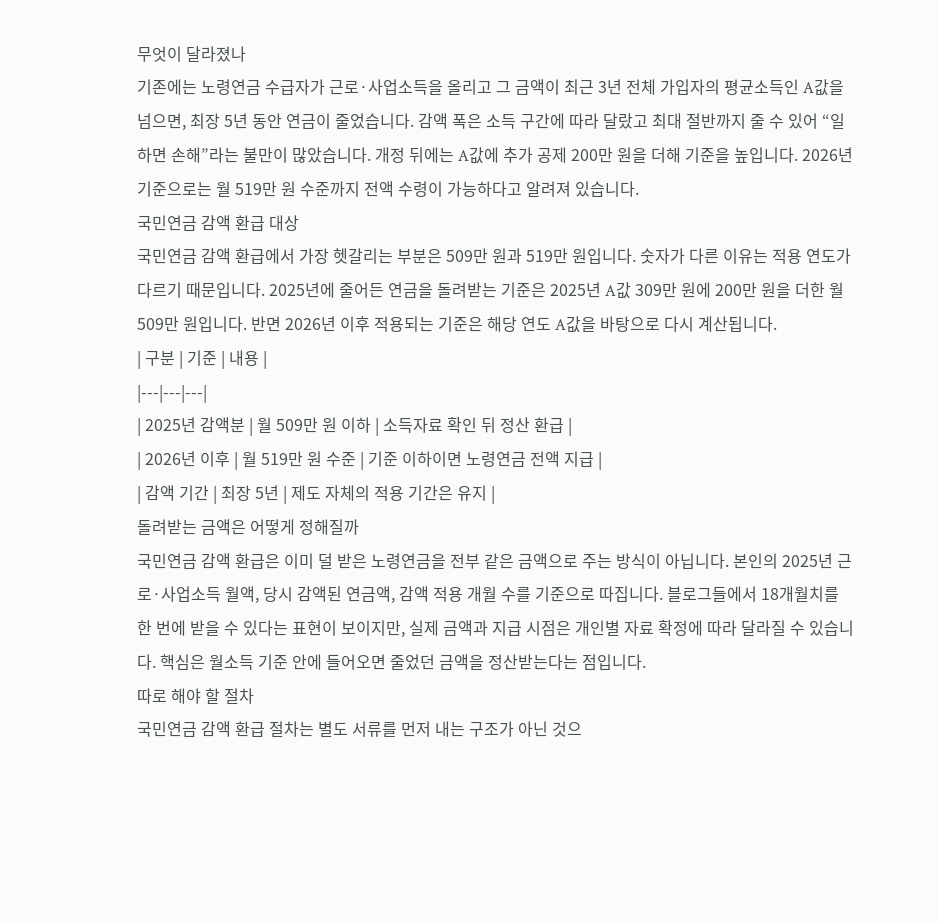무엇이 달라졌나
기존에는 노령연금 수급자가 근로·사업소득을 올리고 그 금액이 최근 3년 전체 가입자의 평균소득인 A값을 넘으면, 최장 5년 동안 연금이 줄었습니다. 감액 폭은 소득 구간에 따라 달랐고 최대 절반까지 줄 수 있어 “일하면 손해”라는 불만이 많았습니다. 개정 뒤에는 A값에 추가 공제 200만 원을 더해 기준을 높입니다. 2026년 기준으로는 월 519만 원 수준까지 전액 수령이 가능하다고 알려져 있습니다.
국민연금 감액 환급 대상
국민연금 감액 환급에서 가장 헷갈리는 부분은 509만 원과 519만 원입니다. 숫자가 다른 이유는 적용 연도가 다르기 때문입니다. 2025년에 줄어든 연금을 돌려받는 기준은 2025년 A값 309만 원에 200만 원을 더한 월 509만 원입니다. 반면 2026년 이후 적용되는 기준은 해당 연도 A값을 바탕으로 다시 계산됩니다.
| 구분 | 기준 | 내용 |
|---|---|---|
| 2025년 감액분 | 월 509만 원 이하 | 소득자료 확인 뒤 정산 환급 |
| 2026년 이후 | 월 519만 원 수준 | 기준 이하이면 노령연금 전액 지급 |
| 감액 기간 | 최장 5년 | 제도 자체의 적용 기간은 유지 |
돌려받는 금액은 어떻게 정해질까
국민연금 감액 환급은 이미 덜 받은 노령연금을 전부 같은 금액으로 주는 방식이 아닙니다. 본인의 2025년 근로·사업소득 월액, 당시 감액된 연금액, 감액 적용 개월 수를 기준으로 따집니다. 블로그들에서 18개월치를 한 번에 받을 수 있다는 표현이 보이지만, 실제 금액과 지급 시점은 개인별 자료 확정에 따라 달라질 수 있습니다. 핵심은 월소득 기준 안에 들어오면 줄었던 금액을 정산받는다는 점입니다.
따로 해야 할 절차
국민연금 감액 환급 절차는 별도 서류를 먼저 내는 구조가 아닌 것으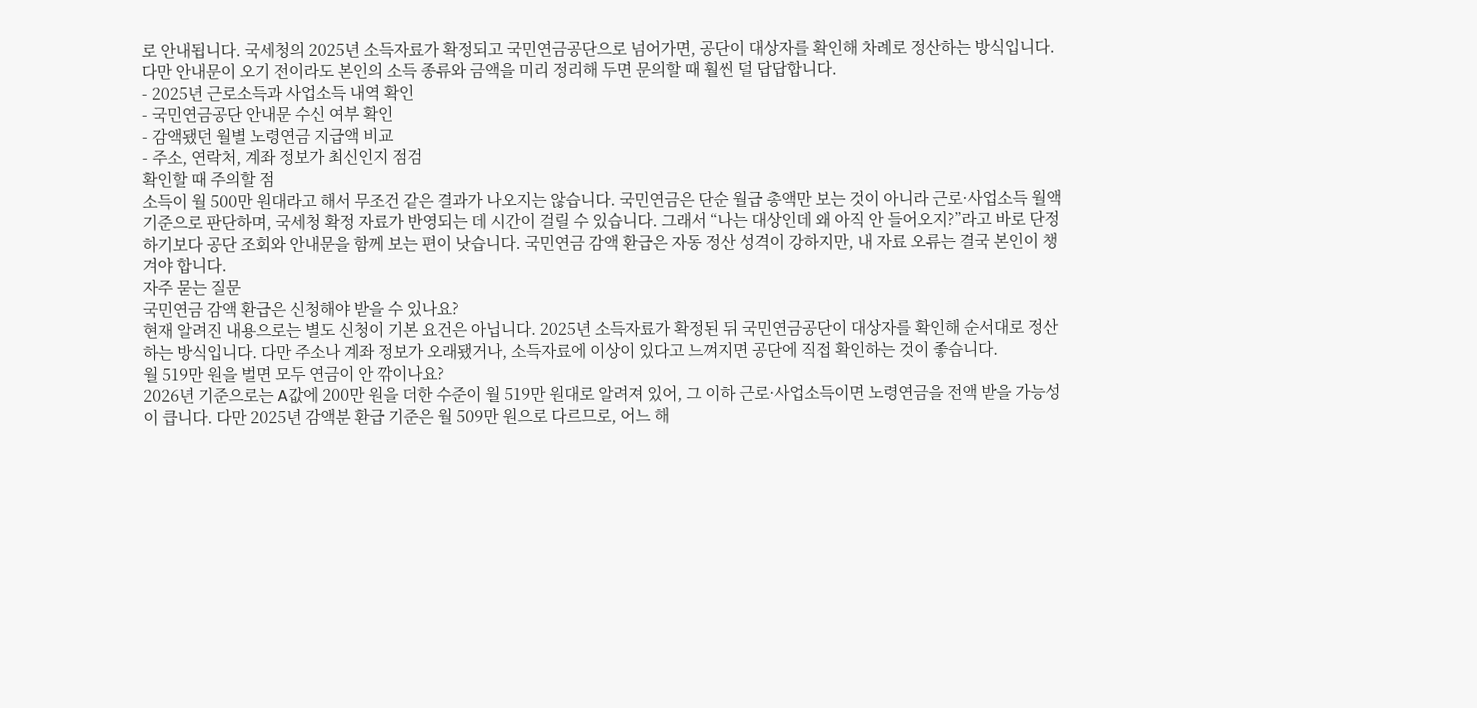로 안내됩니다. 국세청의 2025년 소득자료가 확정되고 국민연금공단으로 넘어가면, 공단이 대상자를 확인해 차례로 정산하는 방식입니다. 다만 안내문이 오기 전이라도 본인의 소득 종류와 금액을 미리 정리해 두면 문의할 때 훨씬 덜 답답합니다.
- 2025년 근로소득과 사업소득 내역 확인
- 국민연금공단 안내문 수신 여부 확인
- 감액됐던 월별 노령연금 지급액 비교
- 주소, 연락처, 계좌 정보가 최신인지 점검
확인할 때 주의할 점
소득이 월 500만 원대라고 해서 무조건 같은 결과가 나오지는 않습니다. 국민연금은 단순 월급 총액만 보는 것이 아니라 근로·사업소득 월액 기준으로 판단하며, 국세청 확정 자료가 반영되는 데 시간이 걸릴 수 있습니다. 그래서 “나는 대상인데 왜 아직 안 들어오지?”라고 바로 단정하기보다 공단 조회와 안내문을 함께 보는 편이 낫습니다. 국민연금 감액 환급은 자동 정산 성격이 강하지만, 내 자료 오류는 결국 본인이 챙겨야 합니다.
자주 묻는 질문
국민연금 감액 환급은 신청해야 받을 수 있나요?
현재 알려진 내용으로는 별도 신청이 기본 요건은 아닙니다. 2025년 소득자료가 확정된 뒤 국민연금공단이 대상자를 확인해 순서대로 정산하는 방식입니다. 다만 주소나 계좌 정보가 오래됐거나, 소득자료에 이상이 있다고 느껴지면 공단에 직접 확인하는 것이 좋습니다.
월 519만 원을 벌면 모두 연금이 안 깎이나요?
2026년 기준으로는 A값에 200만 원을 더한 수준이 월 519만 원대로 알려져 있어, 그 이하 근로·사업소득이면 노령연금을 전액 받을 가능성이 큽니다. 다만 2025년 감액분 환급 기준은 월 509만 원으로 다르므로, 어느 해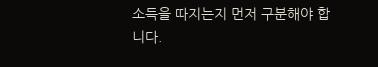소득을 따지는지 먼저 구분해야 합니다.